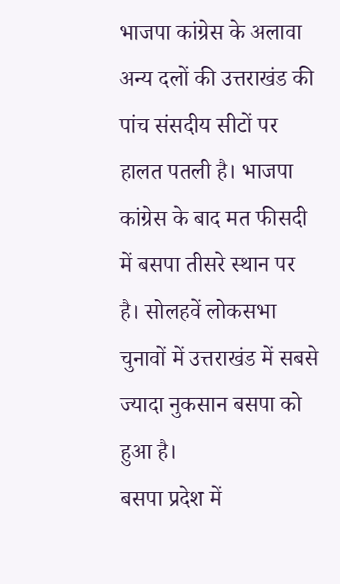भाजपा कांग्रेस के अलावा अन्य दलों की उत्तराखंड की पांच संसदीय सीटों पर हालत पतली है। भाजपा कांग्रेस के बाद मत फीसदी में बसपा तीसरे स्थान पर है। सोलहवें लोकसभा चुनावों में उत्तराखंड में सबसे ज्यादा नुकसान बसपा को हुआ है।
बसपा प्रदेश में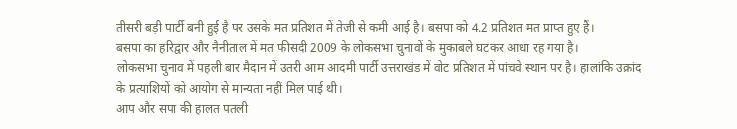तीसरी बड़ी पार्टी बनी हुई है पर उसके मत प्रतिशत में तेजी से कमी आई है। बसपा को 4.2 प्रतिशत मत प्राप्त हुए हैं।
बसपा का हरिद्वार और नैनीताल में मत फीसदी 2009 के लोकसभा चुनावों के मुकाबले घटकर आधा रह गया है।
लोकसभा चुनाव में पहली बार मैदान में उतरी आम आदमी पार्टी उत्तराखंड में वोट प्रतिशत में पांचवे स्थान पर है। हालांकि उक्रांद के प्रत्याशियों को आयोग से मान्यता नहीं मिल पाई थी।
आप और सपा की हालत पतली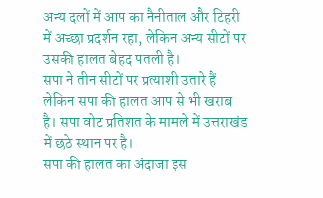अन्य दलों में आप का नैनीताल और टिहरी में अच्छा प्रदर्शन रहा, लेकिन अन्य सीटों पर उसकी हालत बेहद पतली है।
सपा ने तीन सीटों पर प्रत्याशी उतारे हैं लेकिन सपा की हालत आप से भी खराब है। सपा वोट प्रतिशत के मामले में उत्तराखंड में छठे स्थान पर है।
सपा की हालत का अंदाजा इस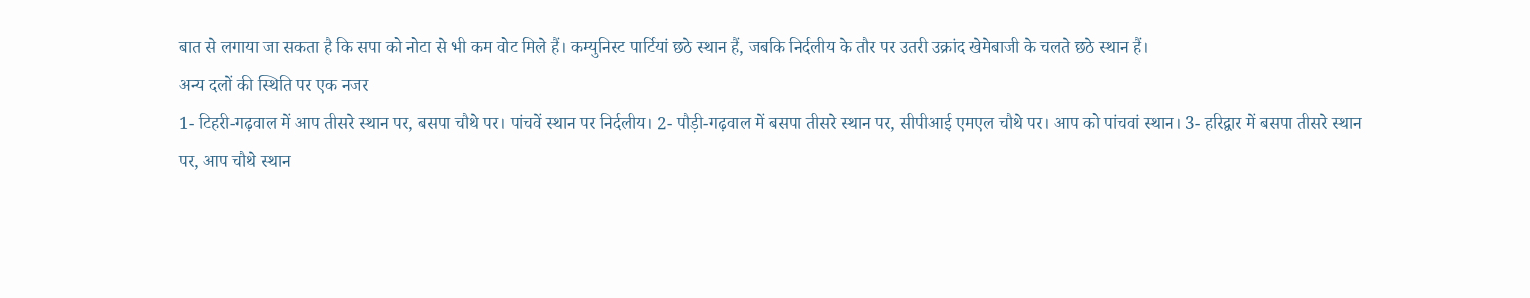बात से लगाया जा सकता है कि सपा को नोटा से भी कम वोट मिले हैं। कम्युनिस्ट पार्टियां छठे स्थान हैं, जबकि निर्दलीय के तौर पर उतरी उक्रांद खेमेबाजी के चलते छठे स्थान हैं।
अन्य दलों की स्थिति पर एक नजर
1- टिहरी-गढ़वाल में आप तीसरे स्थान पर, बसपा चौथे पर। पांचवें स्थान पर निर्दलीय। 2- पौड़ी-गढ़वाल में बसपा तीसरे स्थान पर, सीपीआई एमएल चौथे पर। आप को पांचवां स्थान। 3- हरिद्वार में बसपा तीसरे स्थान पर, आप चौथे स्थान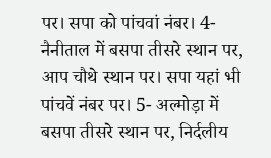पर। सपा को पांचवां नंबर। 4- नैनीताल में बसपा तीसरे स्थान पर, आप चौथे स्थान पर। सपा यहां भी पांचवें नंबर पर। 5- अल्मोड़ा में बसपा तीसरे स्थान पर, निर्दलीय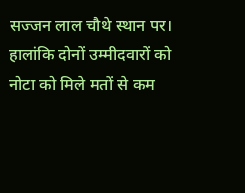सज्जन लाल चौथे स्थान पर। हालांकि दोनों उम्मीदवारों को नोटा को मिले मतों से कम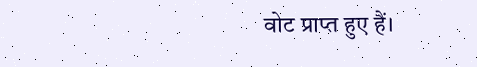वोट प्राप्त हुए हैं।